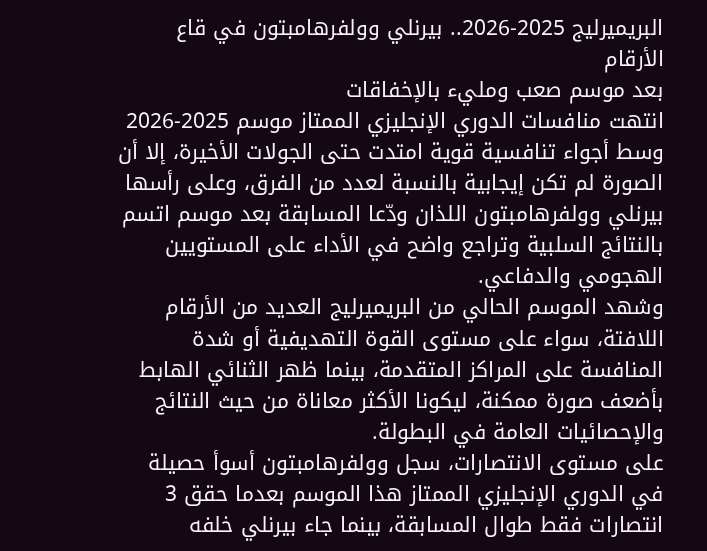البريميرليج 2025-2026.. بيرنلي وولفرهامبتون في قاع الأرقام
بعد موسم صعب ومليء بالإخفاقات
انتهت منافسات الدوري الإنجليزي الممتاز موسم 2025-2026 وسط أجواء تنافسية قوية امتدت حتى الجولات الأخيرة، إلا أن الصورة لم تكن إيجابية بالنسبة لعدد من الفرق، وعلى رأسها بيرنلي وولفرهامبتون اللذان ودّعا المسابقة بعد موسم اتسم بالنتائج السلبية وتراجع واضح في الأداء على المستويين الهجومي والدفاعي.
وشهد الموسم الحالي من البريميرليج العديد من الأرقام اللافتة، سواء على مستوى القوة التهديفية أو شدة المنافسة على المراكز المتقدمة، بينما ظهر الثنائي الهابط بأضعف صورة ممكنة، ليكونا الأكثر معاناة من حيث النتائج والإحصائيات العامة في البطولة.
على مستوى الانتصارات، سجل وولفرهامبتون أسوأ حصيلة في الدوري الإنجليزي الممتاز هذا الموسم بعدما حقق 3 انتصارات فقط طوال المسابقة، بينما جاء بيرنلي خلفه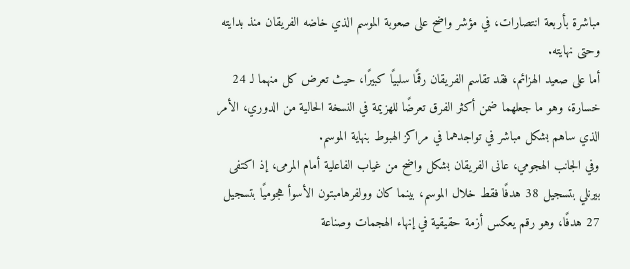مباشرة بأربعة انتصارات، في مؤشر واضح على صعوبة الموسم الذي خاضه الفريقان منذ بدايته وحتى نهايته.
أما على صعيد الهزائم، فقد تقاسم الفريقان رقمًا سلبيًا كبيرًا، حيث تعرض كل منهما لـ 24 خسارة، وهو ما جعلهما ضمن أكثر الفرق تعرضًا للهزيمة في النسخة الحالية من الدوري، الأمر الذي ساهم بشكل مباشر في تواجدهما في مراكز الهبوط بنهاية الموسم.
وفي الجانب الهجومي، عانى الفريقان بشكل واضح من غياب الفاعلية أمام المرمى، إذ اكتفى بيرنلي بتسجيل 38 هدفًا فقط خلال الموسم، بينما كان وولفرهامبتون الأسوأ هجوميًا بتسجيل 27 هدفًا، وهو رقم يعكس أزمة حقيقية في إنهاء الهجمات وصناعة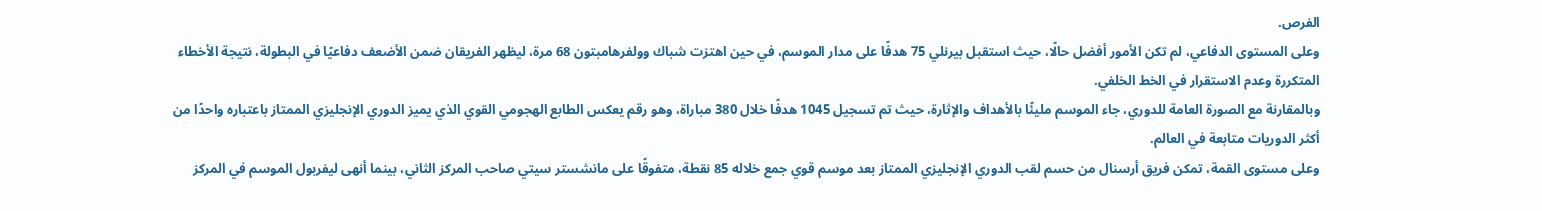الفرص.
وعلى المستوى الدفاعي، لم تكن الأمور أفضل حالًا، حيث استقبل بيرنلي 75 هدفًا على مدار الموسم، في حين اهتزت شباك وولفرهامبتون 68 مرة، ليظهر الفريقان ضمن الأضعف دفاعيًا في البطولة، نتيجة الأخطاء المتكررة وعدم الاستقرار في الخط الخلفي.
وبالمقارنة مع الصورة العامة للدوري، جاء الموسم مليئًا بالأهداف والإثارة، حيث تم تسجيل 1045 هدفًا خلال 380 مباراة، وهو رقم يعكس الطابع الهجومي القوي الذي يميز الدوري الإنجليزي الممتاز باعتباره واحدًا من أكثر الدوريات متابعة في العالم.
وعلى مستوى القمة، تمكن فريق أرسنال من حسم لقب الدوري الإنجليزي الممتاز بعد موسم قوي جمع خلاله 85 نقطة، متفوقًا على مانشستر سيتي صاحب المركز الثاني، بينما أنهى ليفربول الموسم في المركز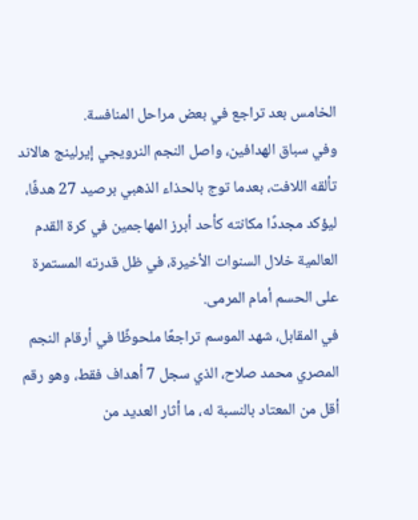الخامس بعد تراجع في بعض مراحل المنافسة.
وفي سباق الهدافين، واصل النجم النرويجي إيرلينج هالاند تألقه اللافت، بعدما توج بالحذاء الذهبي برصيد 27 هدفًا، ليؤكد مجددًا مكانته كأحد أبرز المهاجمين في كرة القدم العالمية خلال السنوات الأخيرة، في ظل قدرته المستمرة على الحسم أمام المرمى.
في المقابل، شهد الموسم تراجعًا ملحوظًا في أرقام النجم المصري محمد صلاح، الذي سجل 7 أهداف فقط، وهو رقم أقل من المعتاد بالنسبة له، ما أثار العديد من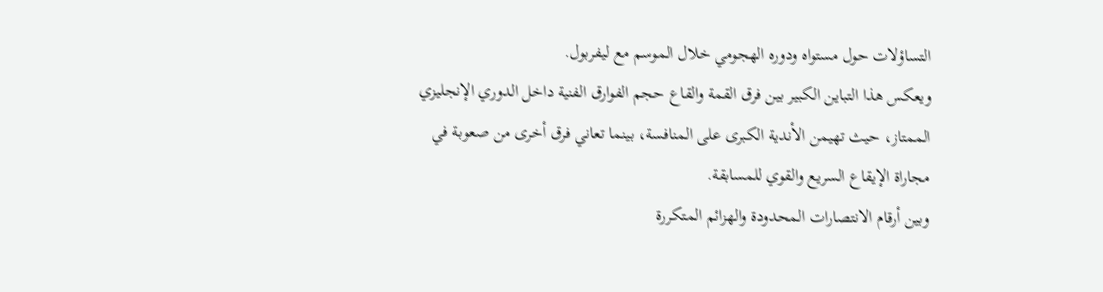التساؤلات حول مستواه ودوره الهجومي خلال الموسم مع ليفربول.
ويعكس هذا التباين الكبير بين فرق القمة والقاع حجم الفوارق الفنية داخل الدوري الإنجليزي الممتاز، حيث تهيمن الأندية الكبرى على المنافسة، بينما تعاني فرق أخرى من صعوبة في مجاراة الإيقاع السريع والقوي للمسابقة.
وبين أرقام الانتصارات المحدودة والهزائم المتكررة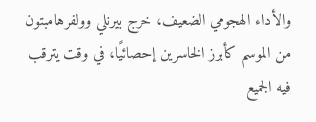والأداء الهجومي الضعيف، خرج بيرنلي وولفرهامبتون من الموسم كأبرز الخاسرين إحصائيًا، في وقت يترقب فيه الجميع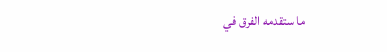ما ستقدمه الفرق في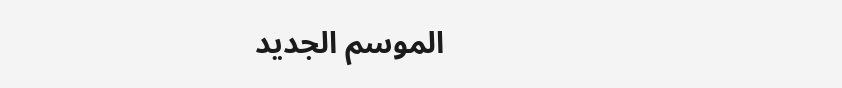الموسم الجديد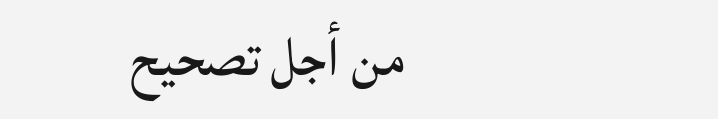من أجل تصحيح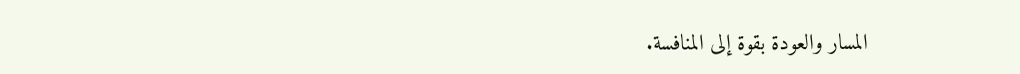المسار والعودة بقوة إلى المنافسة.